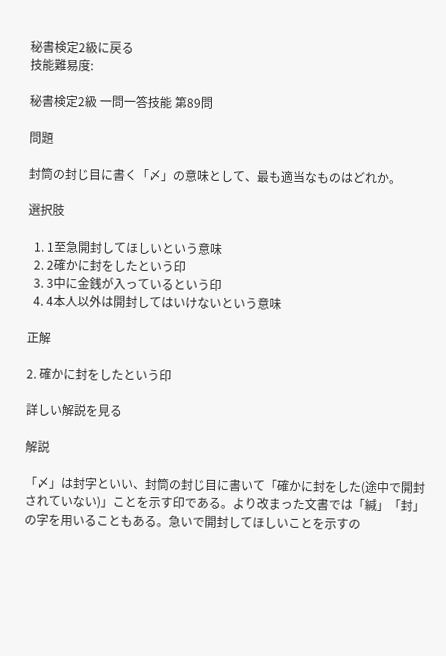秘書検定2級に戻る
技能難易度:

秘書検定2級 一問一答技能 第89問

問題

封筒の封じ目に書く「〆」の意味として、最も適当なものはどれか。

選択肢

  1. 1至急開封してほしいという意味
  2. 2確かに封をしたという印
  3. 3中に金銭が入っているという印
  4. 4本人以外は開封してはいけないという意味

正解

2. 確かに封をしたという印

詳しい解説を見る

解説

「〆」は封字といい、封筒の封じ目に書いて「確かに封をした(途中で開封されていない)」ことを示す印である。より改まった文書では「緘」「封」の字を用いることもある。急いで開封してほしいことを示すの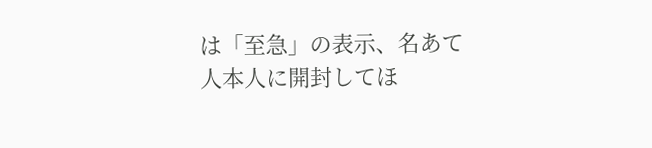は「至急」の表示、名あて人本人に開封してほ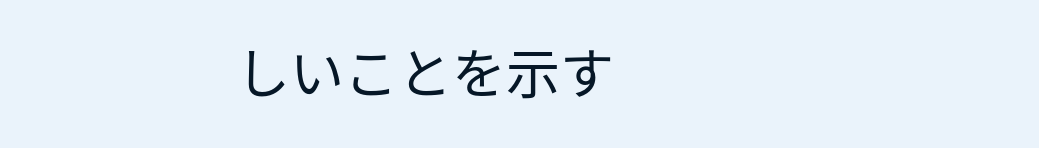しいことを示す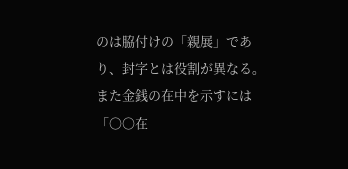のは脇付けの「親展」であり、封字とは役割が異なる。また金銭の在中を示すには「〇〇在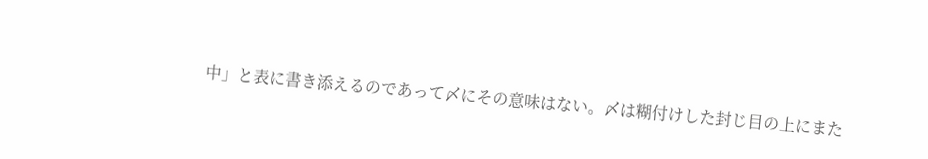中」と表に書き添えるのであって〆にその意味はない。〆は糊付けした封じ目の上にまた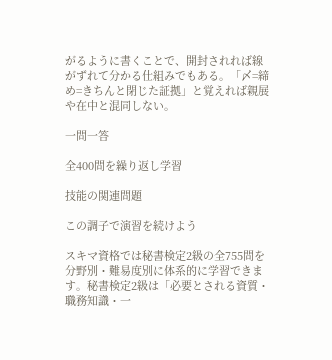がるように書くことで、開封されれば線がずれて分かる仕組みでもある。「〆=締め=きちんと閉じた証拠」と覚えれば親展や在中と混同しない。

一問一答

全400問を繰り返し学習

技能の関連問題

この調子で演習を続けよう

スキマ資格では秘書検定2級の全755問を分野別・難易度別に体系的に学習できます。秘書検定2級は「必要とされる資質・職務知識・一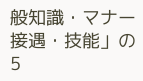般知識・マナー接遇・技能」の5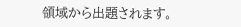領域から出題されます。